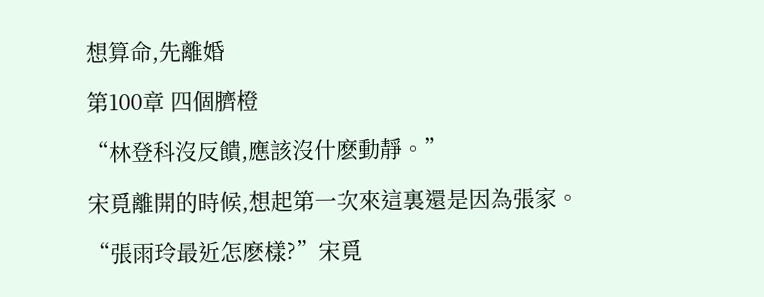想算命,先離婚

第100章 四個臍橙

“林登科沒反饋,應該沒什麽動靜。”

宋覓離開的時候,想起第一次來這裏還是因為張家。

“張雨玲最近怎麽樣?”宋覓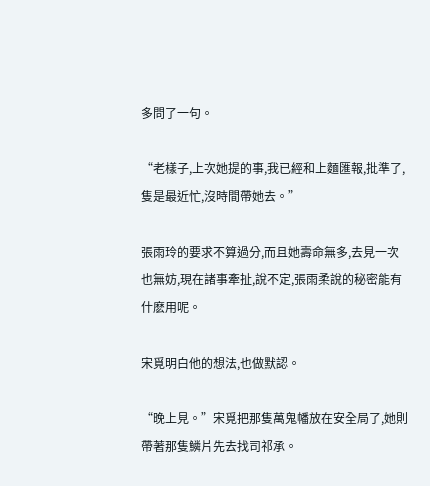多問了一句。

“老樣子,上次她提的事,我已經和上麵匯報,批準了,隻是最近忙,沒時間帶她去。”

張雨玲的要求不算過分,而且她壽命無多,去見一次也無妨,現在諸事牽扯,說不定,張雨柔說的秘密能有什麽用呢。

宋覓明白他的想法,也做默認。

“晚上見。”宋覓把那隻萬鬼幡放在安全局了,她則帶著那隻鱗片先去找司祁承。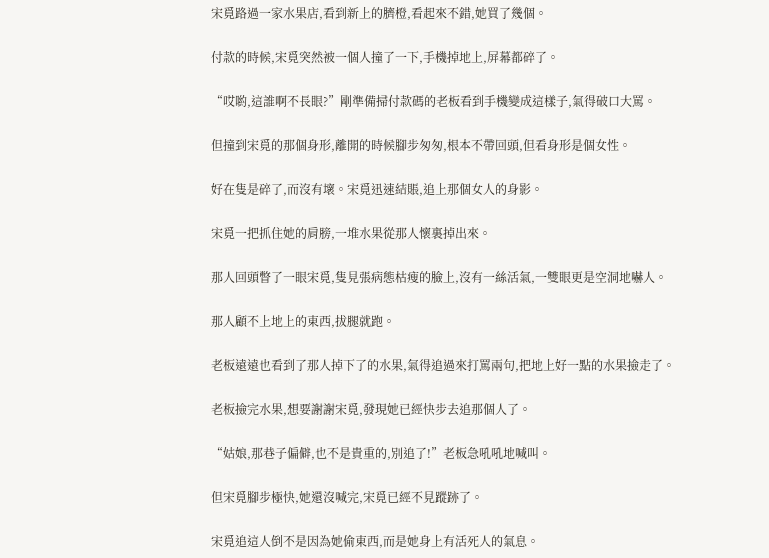宋覓路過一家水果店,看到新上的臍橙,看起來不錯,她買了幾個。

付款的時候,宋覓突然被一個人撞了一下,手機掉地上,屏幕都碎了。

“哎喲,這誰啊不長眼?”剛準備掃付款碼的老板看到手機變成這樣子,氣得破口大罵。

但撞到宋覓的那個身形,離開的時候腳步匆匆,根本不帶回頭,但看身形是個女性。

好在隻是碎了,而沒有壞。宋覓迅速結賬,追上那個女人的身影。

宋覓一把抓住她的肩膀,一堆水果從那人懷裏掉出來。

那人回頭瞥了一眼宋覓,隻見張病態枯瘦的臉上,沒有一絲活氣,一雙眼更是空洞地嚇人。

那人顧不上地上的東西,拔腿就跑。

老板遠遠也看到了那人掉下了的水果,氣得追過來打罵兩句,把地上好一點的水果撿走了。

老板撿完水果,想要謝謝宋覓,發現她已經快步去追那個人了。

“姑娘,那巷子偏僻,也不是貴重的,別追了!”老板急吼吼地喊叫。

但宋覓腳步極快,她還沒喊完,宋覓已經不見蹤跡了。

宋覓追這人倒不是因為她偷東西,而是她身上有活死人的氣息。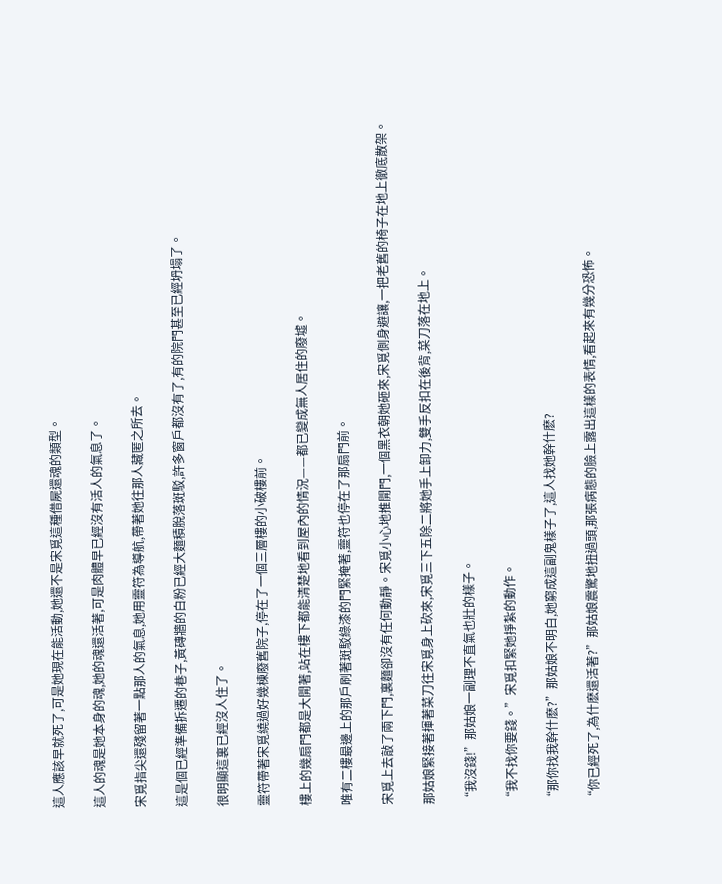這人應該早就死了,可是她現在能活動,她還不是宋覓這種借屍還魂的類型。

這人的魂是她本身的魂,她的魂還活著,可是肉體早已經沒有活人的氣息了。

宋覓指尖還殘留著一點那人的氣息,她用靈符為導航,帶著她往那人藏匿之所去。

這是個已經準備拆遷的巷子,黃磚牆的白粉已經大麵積脫落斑駁,許多窗戶都沒有了,有的院門甚至已經坍塌了。

很明顯這裏已經沒人住了。

靈符帶著宋覓繞過好幾棟廢舊院子,停在了一個三層樓的小破樓前。

樓上的幾扇門都是大開著,站在樓下都能清楚地看到屋內的情況——都已變成無人居住的廢墟。

唯有二樓最邊上的那戶刷著斑駁綠漆的門緊掩著,靈符也停在了那扇門前。

宋覓上去敲了兩下門,裏麵卻沒有任何動靜。宋覓小心地推開門,一個黑衣朝她砸來,宋覓側身避讓,一把老舊的椅子在地上徹底散架。

那姑娘緊接著揮著菜刀往宋覓身上砍來,宋覓三下五除二將她手上卸力,雙手反扣在後背,菜刀落在地上。

“我沒錢!”那姑娘一副理不直氣也壯的樣子。

“我不找你要錢。”宋覓扣緊她掙紮的動作。

“那你找我幹什麽?”那姑娘不明白,她窮成這副鬼樣子了,這人找她幹什麽?

“你已經死了,為什麽還活著?”那姑娘震驚地扭過頭,那張病態的臉上露出這樣的表情,看起來有幾分恐怖。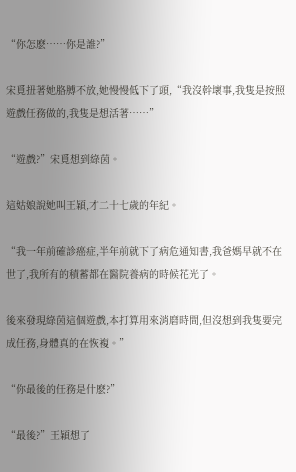“你怎麽……你是誰?”

宋覓扭著她胳膊不放,她慢慢低下了頭,“我沒幹壞事,我隻是按照遊戲任務做的,我隻是想活著……”

“遊戲?”宋覓想到綠茵。

這姑娘說她叫王穎,才二十七歲的年紀。

“我一年前確診癌症,半年前就下了病危通知書,我爸媽早就不在世了,我所有的積蓄都在醫院養病的時候花光了。

後來發現綠茵這個遊戲,本打算用來消磨時間,但沒想到我隻要完成任務,身體真的在恢複。”

“你最後的任務是什麽?”

“最後?”王穎想了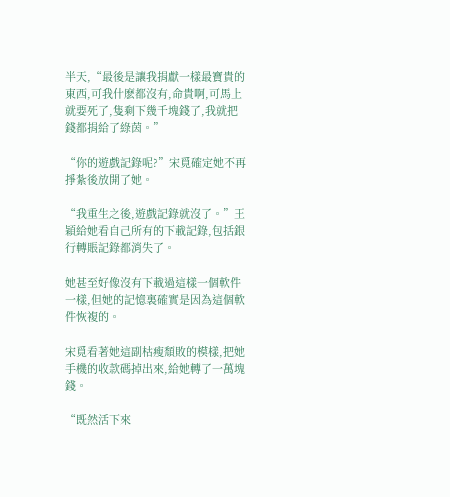半天,“最後是讓我捐獻一樣最寶貴的東西,可我什麽都沒有,命貴啊,可馬上就要死了,隻剩下幾千塊錢了,我就把錢都捐給了綠茵。”

“你的遊戲記錄呢?”宋覓確定她不再掙紮後放開了她。

“我重生之後,遊戲記錄就沒了。”王穎給她看自己所有的下載記錄,包括銀行轉賬記錄都消失了。

她甚至好像沒有下載過這樣一個軟件一樣,但她的記憶裏確實是因為這個軟件恢複的。

宋覓看著她這副枯瘦頹敗的模樣,把她手機的收款碼掉出來,給她轉了一萬塊錢。

“既然活下來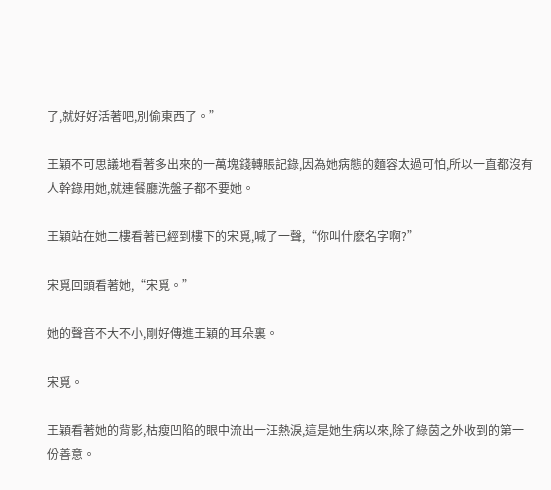了,就好好活著吧,別偷東西了。”

王穎不可思議地看著多出來的一萬塊錢轉賬記錄,因為她病態的麵容太過可怕,所以一直都沒有人幹錄用她,就連餐廳洗盤子都不要她。

王穎站在她二樓看著已經到樓下的宋覓,喊了一聲,“你叫什麽名字啊?”

宋覓回頭看著她,“宋覓。”

她的聲音不大不小,剛好傳進王穎的耳朵裏。

宋覓。

王穎看著她的背影,枯瘦凹陷的眼中流出一汪熱淚,這是她生病以來,除了綠茵之外收到的第一份善意。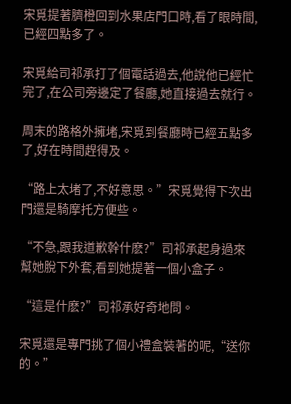宋覓提著臍橙回到水果店門口時,看了眼時間,已經四點多了。

宋覓給司祁承打了個電話過去,他說他已經忙完了,在公司旁邊定了餐廳,她直接過去就行。

周末的路格外擁堵,宋覓到餐廳時已經五點多了,好在時間趕得及。

“路上太堵了,不好意思。”宋覓覺得下次出門還是騎摩托方便些。

“不急,跟我道歉幹什麽?”司祁承起身過來幫她脫下外套,看到她提著一個小盒子。

“這是什麽?”司祁承好奇地問。

宋覓還是專門挑了個小禮盒裝著的呢,“送你的。”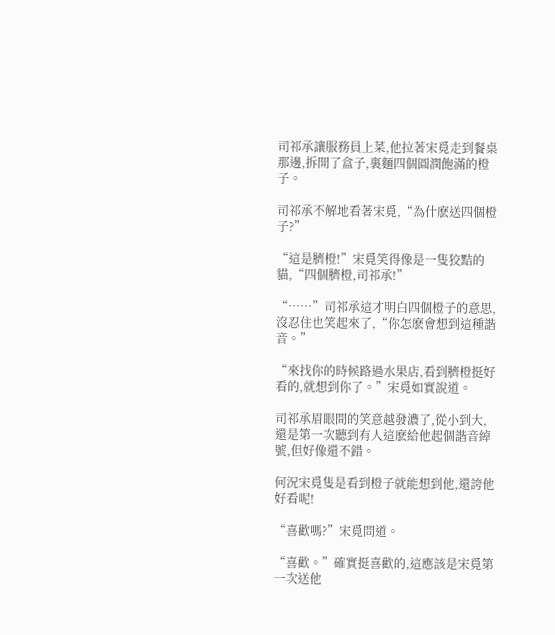司祁承讓服務員上菜,他拉著宋覓走到餐桌那邊,拆開了盒子,裏麵四個圓潤飽滿的橙子。

司祁承不解地看著宋覓,“為什麽送四個橙子?”

“這是臍橙!”宋覓笑得像是一隻狡黠的貓,“四個臍橙,司祁承!”

“……”司祁承這才明白四個橙子的意思,沒忍住也笑起來了,“你怎麽會想到這種諧音。”

“來找你的時候路過水果店,看到臍橙挺好看的,就想到你了。”宋覓如實說道。

司祁承眉眼間的笑意越發濃了,從小到大,還是第一次聽到有人這麽給他起個諧音綽號,但好像還不錯。

何況宋覓隻是看到橙子就能想到他,還誇他好看呢!

“喜歡嗎?”宋覓問道。

“喜歡。”確實挺喜歡的,這應該是宋覓第一次送他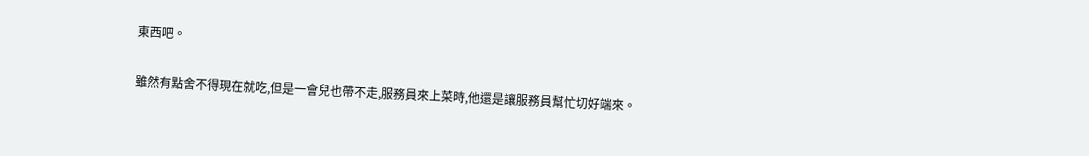東西吧。

雖然有點舍不得現在就吃,但是一會兒也帶不走,服務員來上菜時,他還是讓服務員幫忙切好端來。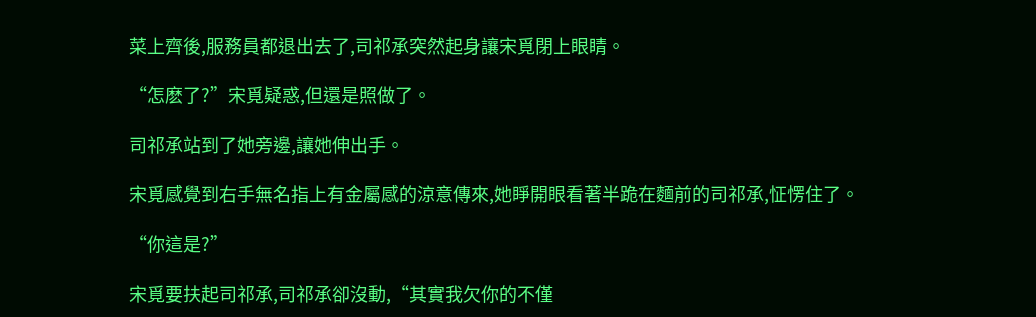菜上齊後,服務員都退出去了,司祁承突然起身讓宋覓閉上眼睛。

“怎麽了?”宋覓疑惑,但還是照做了。

司祁承站到了她旁邊,讓她伸出手。

宋覓感覺到右手無名指上有金屬感的涼意傳來,她睜開眼看著半跪在麵前的司祁承,怔愣住了。

“你這是?”

宋覓要扶起司祁承,司祁承卻沒動,“其實我欠你的不僅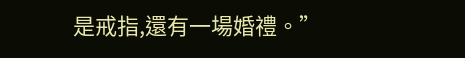是戒指,還有一場婚禮。”